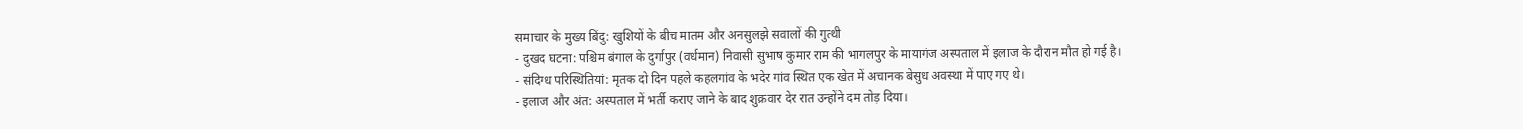समाचार के मुख्य बिंदु: खुशियों के बीच मातम और अनसुलझे सवालों की गुत्थी
- दुखद घटना: पश्चिम बंगाल के दुर्गापुर (वर्धमान) निवासी सुभाष कुमार राम की भागलपुर के मायागंज अस्पताल में इलाज के दौरान मौत हो गई है।
- संदिग्ध परिस्थितियां: मृतक दो दिन पहले कहलगांव के भदेर गांव स्थित एक खेत में अचानक बेसुध अवस्था में पाए गए थे।
- इलाज और अंत: अस्पताल में भर्ती कराए जाने के बाद शुक्रवार देर रात उन्होंने दम तोड़ दिया।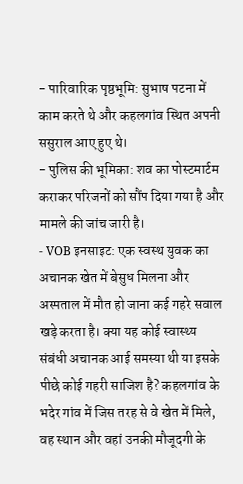- पारिवारिक पृष्ठभूमि: सुभाष पटना में काम करते थे और कहलगांव स्थित अपनी ससुराल आए हुए थे।
- पुलिस की भूमिका: शव का पोस्टमार्टम कराकर परिजनों को सौंप दिया गया है और मामले की जांच जारी है।
- VOB इनसाइट: एक स्वस्थ युवक का अचानक खेत में बेसुध मिलना और अस्पताल में मौत हो जाना कई गहरे सवाल खड़े करता है। क्या यह कोई स्वास्थ्य संबंधी अचानक आई समस्या थी या इसके पीछे कोई गहरी साजिश है? कहलगांव के भदेर गांव में जिस तरह से वे खेत में मिले, वह स्थान और वहां उनकी मौजूदगी के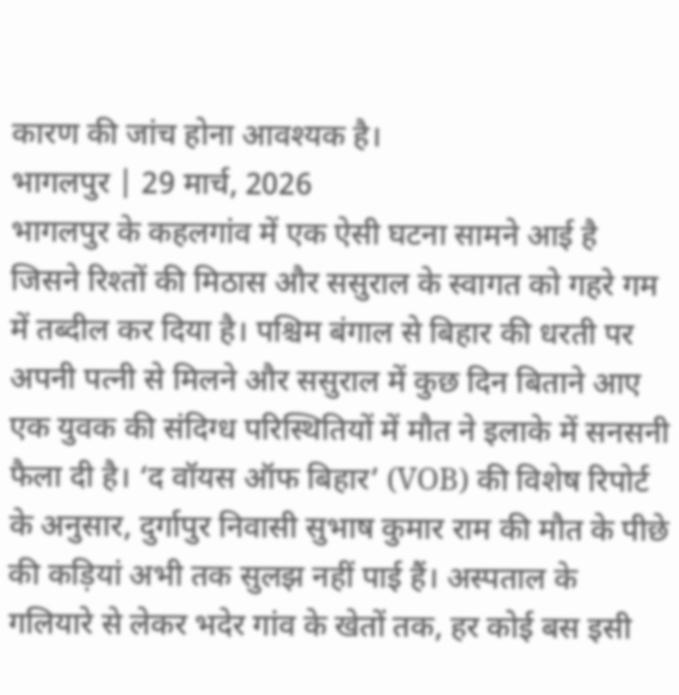कारण की जांच होना आवश्यक है।
भागलपुर | 29 मार्च, 2026
भागलपुर के कहलगांव में एक ऐसी घटना सामने आई है जिसने रिश्तों की मिठास और ससुराल के स्वागत को गहरे गम में तब्दील कर दिया है। पश्चिम बंगाल से बिहार की धरती पर अपनी पत्नी से मिलने और ससुराल में कुछ दिन बिताने आए एक युवक की संदिग्ध परिस्थितियों में मौत ने इलाके में सनसनी फैला दी है। ‘द वॉयस ऑफ बिहार’ (VOB) की विशेष रिपोर्ट के अनुसार, दुर्गापुर निवासी सुभाष कुमार राम की मौत के पीछे की कड़ियां अभी तक सुलझ नहीं पाई हैं। अस्पताल के गलियारे से लेकर भदेर गांव के खेतों तक, हर कोई बस इसी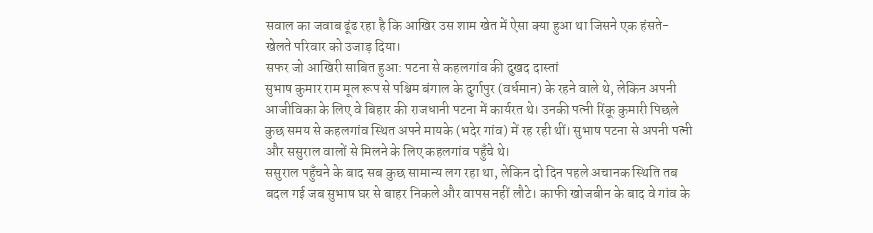सवाल का जवाब ढूंढ रहा है कि आखिर उस शाम खेत में ऐसा क्या हुआ था जिसने एक हंसते-खेलते परिवार को उजाड़ दिया।
सफर जो आखिरी साबित हुआ: पटना से कहलगांव की दुखद दास्तां
सुभाष कुमार राम मूल रूप से पश्चिम बंगाल के दुर्गापुर (वर्धमान) के रहने वाले थे, लेकिन अपनी आजीविका के लिए वे बिहार की राजधानी पटना में कार्यरत थे। उनकी पत्नी रिंकू कुमारी पिछले कुछ समय से कहलगांव स्थित अपने मायके (भदेर गांव) में रह रही थीं। सुभाष पटना से अपनी पत्नी और ससुराल वालों से मिलने के लिए कहलगांव पहुँचे थे।
ससुराल पहुँचने के बाद सब कुछ सामान्य लग रहा था, लेकिन दो दिन पहले अचानक स्थिति तब बदल गई जब सुभाष घर से बाहर निकले और वापस नहीं लौटे। काफी खोजबीन के बाद वे गांव के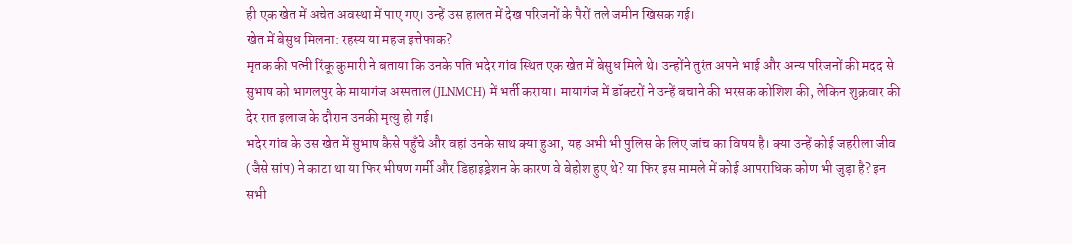ही एक खेत में अचेत अवस्था में पाए गए। उन्हें उस हालत में देख परिजनों के पैरों तले जमीन खिसक गई।
खेत में बेसुध मिलना: रहस्य या महज इत्तेफाक?
मृतक की पत्नी रिंकू कुमारी ने बताया कि उनके पति भदेर गांव स्थित एक खेत में बेसुध मिले थे। उन्होंने तुरंत अपने भाई और अन्य परिजनों की मदद से सुभाष को भागलपुर के मायागंज अस्पताल (JLNMCH) में भर्ती कराया। मायागंज में डॉक्टरों ने उन्हें बचाने की भरसक कोशिश की, लेकिन शुक्रवार की देर रात इलाज के दौरान उनकी मृत्यु हो गई।
भदेर गांव के उस खेत में सुभाष कैसे पहुँचे और वहां उनके साथ क्या हुआ, यह अभी भी पुलिस के लिए जांच का विषय है। क्या उन्हें कोई जहरीला जीव (जैसे सांप) ने काटा था या फिर भीषण गर्मी और डिहाइड्रेशन के कारण वे बेहोश हुए थे? या फिर इस मामले में कोई आपराधिक कोण भी जुड़ा है? इन सभी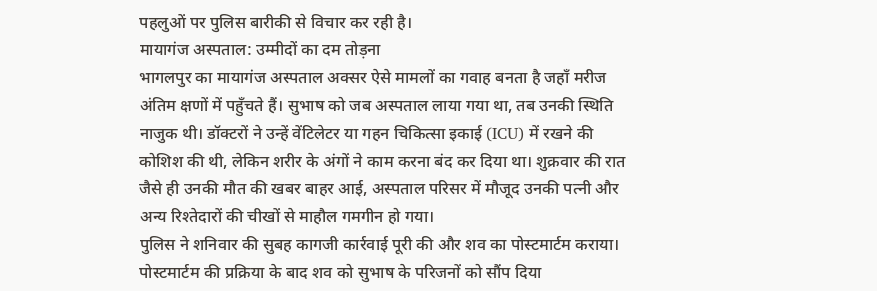पहलुओं पर पुलिस बारीकी से विचार कर रही है।
मायागंज अस्पताल: उम्मीदों का दम तोड़ना
भागलपुर का मायागंज अस्पताल अक्सर ऐसे मामलों का गवाह बनता है जहाँ मरीज अंतिम क्षणों में पहुँचते हैं। सुभाष को जब अस्पताल लाया गया था, तब उनकी स्थिति नाजुक थी। डॉक्टरों ने उन्हें वेंटिलेटर या गहन चिकित्सा इकाई (ICU) में रखने की कोशिश की थी, लेकिन शरीर के अंगों ने काम करना बंद कर दिया था। शुक्रवार की रात जैसे ही उनकी मौत की खबर बाहर आई, अस्पताल परिसर में मौजूद उनकी पत्नी और अन्य रिश्तेदारों की चीखों से माहौल गमगीन हो गया।
पुलिस ने शनिवार की सुबह कागजी कार्रवाई पूरी की और शव का पोस्टमार्टम कराया। पोस्टमार्टम की प्रक्रिया के बाद शव को सुभाष के परिजनों को सौंप दिया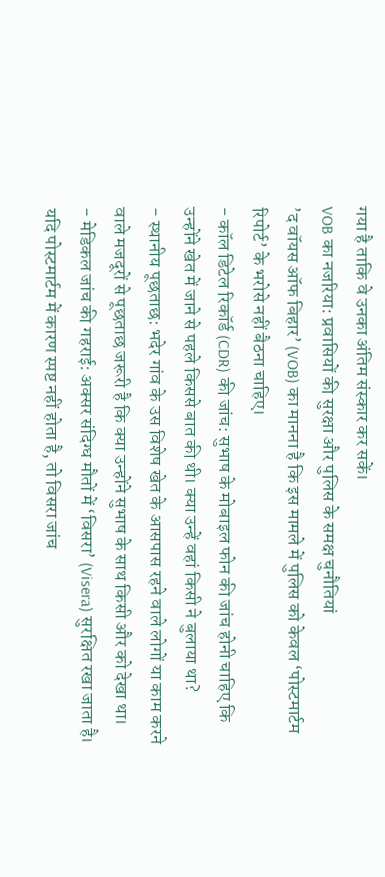गया है ताकि वे उनका अंतिम संस्कार कर सकें।
VOB का नजरिया: प्रवासियों की सुरक्षा और पुलिस के समक्ष चुनौतियां
’द वॉयस ऑफ बिहार’ (VOB) का मानना है कि इस मामले में पुलिस को केवल ‘पोस्टमार्टम रिपोर्ट’ के भरोसे नहीं बैठना चाहिए।
- कॉल डिटेल रिकॉर्ड (CDR) की जांच: सुभाष के मोबाइल फोन की जांच होनी चाहिए कि उन्होंने खेत में जाने से पहले किससे बात की थी। क्या उन्हें वहां किसी ने बुलाया था?
- स्थानीय पूछताछ: भदेर गांव के उस विशेष खेत के आसपास रहने वाले लोगों या काम करने वाले मजदूरों से पूछताछ जरूरी है कि क्या उन्होंने सुभाष के साथ किसी और को देखा था।
- मेडिकल जांच की गहराई: अक्सर संदिग्ध मौतों में ‘विसरा’ (Visera) सुरक्षित रखा जाता है। यदि पोस्टमार्टम में कारण स्पष्ट नहीं होता है, तो विसरा जांच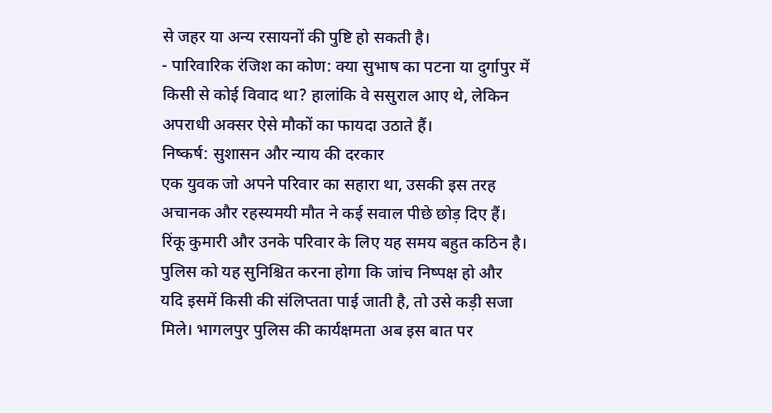से जहर या अन्य रसायनों की पुष्टि हो सकती है।
- पारिवारिक रंजिश का कोण: क्या सुभाष का पटना या दुर्गापुर में किसी से कोई विवाद था? हालांकि वे ससुराल आए थे, लेकिन अपराधी अक्सर ऐसे मौकों का फायदा उठाते हैं।
निष्कर्ष: सुशासन और न्याय की दरकार
एक युवक जो अपने परिवार का सहारा था, उसकी इस तरह अचानक और रहस्यमयी मौत ने कई सवाल पीछे छोड़ दिए हैं। रिंकू कुमारी और उनके परिवार के लिए यह समय बहुत कठिन है। पुलिस को यह सुनिश्चित करना होगा कि जांच निष्पक्ष हो और यदि इसमें किसी की संलिप्तता पाई जाती है, तो उसे कड़ी सजा मिले। भागलपुर पुलिस की कार्यक्षमता अब इस बात पर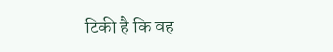टिकी है कि वह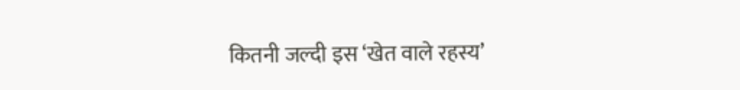कितनी जल्दी इस ‘खेत वाले रहस्य’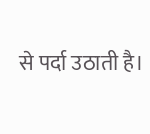से पर्दा उठाती है।